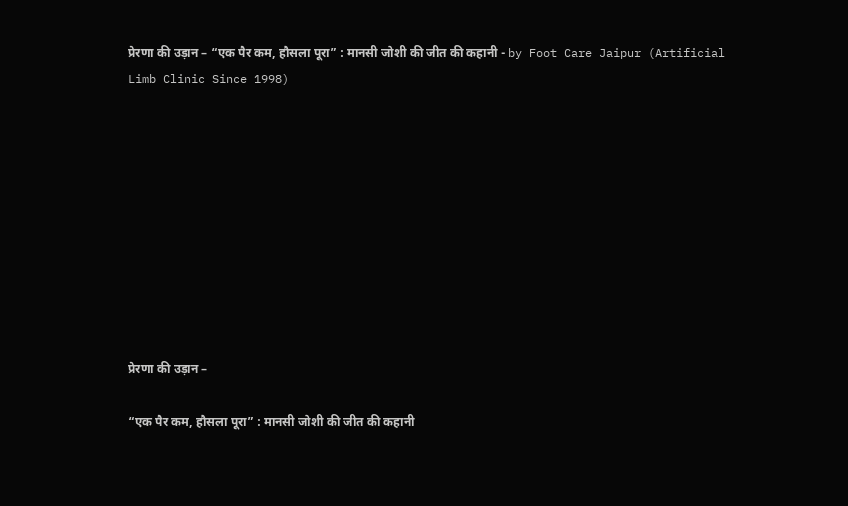प्रेरणा की उड़ान – “एक पैर कम, हौसला पूरा” : मानसी जोशी की जीत की कहानी - by Foot Care Jaipur (Artificial Limb Clinic Since 1998)










प्रेरणा की उड़ान –

“एक पैर कम, हौसला पूरा” : मानसी जोशी की जीत की कहानी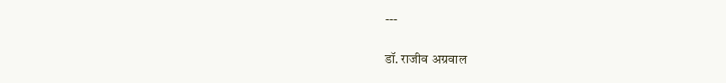---

डॉ. राजीव अग्रवाल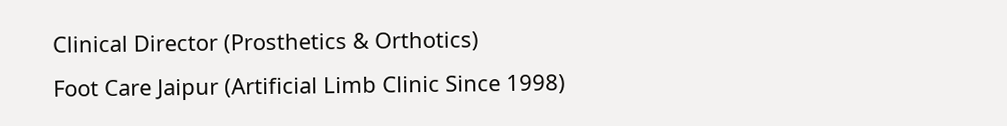Clinical Director (Prosthetics & Orthotics)
Foot Care Jaipur (Artificial Limb Clinic Since 1998)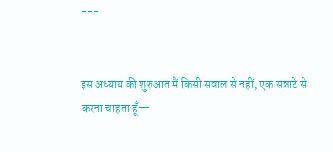---


इस अध्याय की शुरुआत मैं किसी सवाल से नहीं, एक सन्नाटे से करना चाहता हूँ—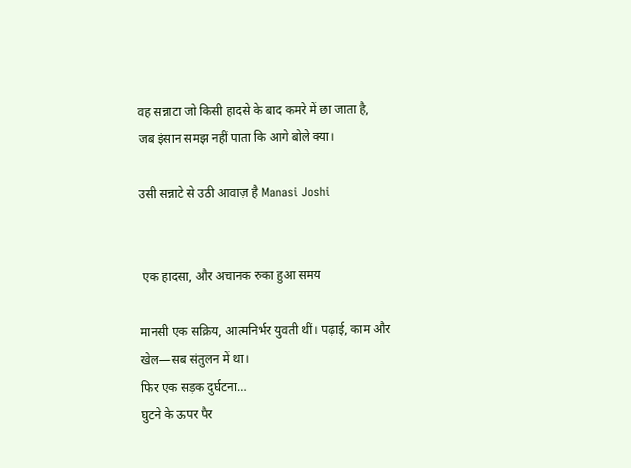वह सन्नाटा जो किसी हादसे के बाद कमरे में छा जाता है,
जब इंसान समझ नहीं पाता कि आगे बोले क्या।

उसी सन्नाटे से उठी आवाज़ है Manasi Joshi


 एक हादसा, और अचानक रुका हुआ समय

मानसी एक सक्रिय, आत्मनिर्भर युवती थीं। पढ़ाई, काम और खेल—सब संतुलन में था।
फिर एक सड़क दुर्घटना…
घुटने के ऊपर पैर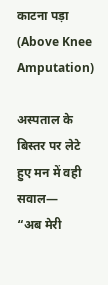काटना पड़ा (Above Knee Amputation)

अस्पताल के बिस्तर पर लेटे हुए मन में वही सवाल—
“अब मेरी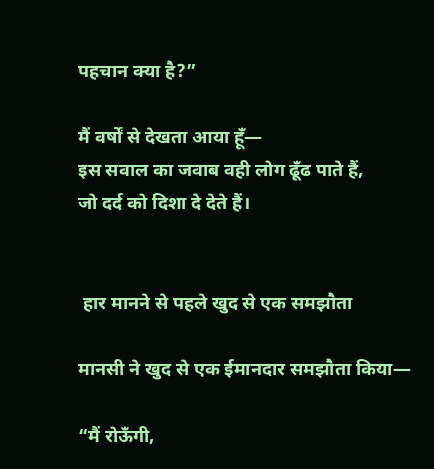पहचान क्या है?”

मैं वर्षों से देखता आया हूँ—
इस सवाल का जवाब वही लोग ढूँढ पाते हैं,
जो दर्द को दिशा दे देते हैं।


 हार मानने से पहले खुद से एक समझौता

मानसी ने खुद से एक ईमानदार समझौता किया—

“मैं रोऊँगी,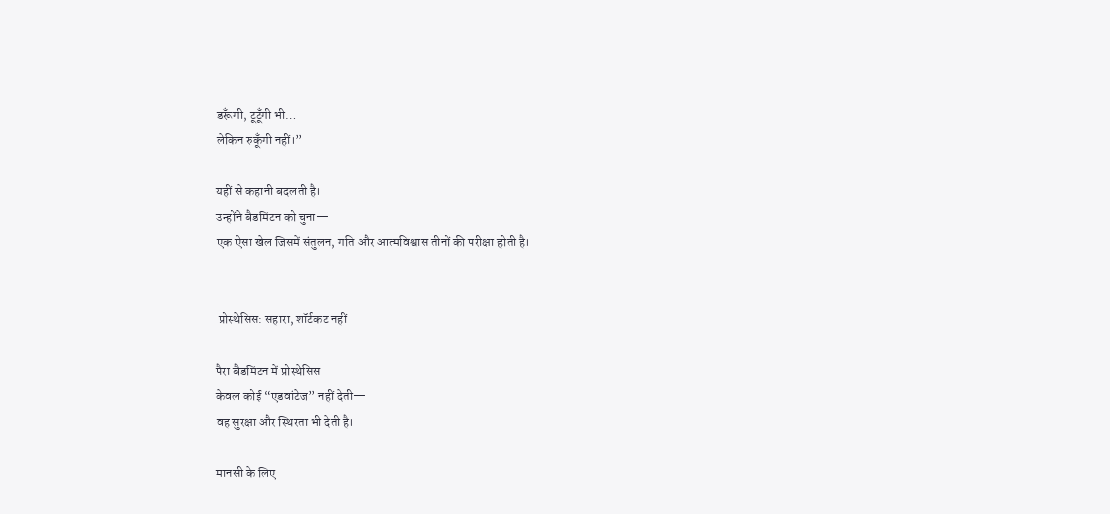डरूँगी, टूटूँगी भी…
लेकिन रुकूँगी नहीं।”

यहीं से कहानी बदलती है।
उन्होंने बैडमिंटन को चुना—
एक ऐसा खेल जिसमें संतुलन, गति और आत्मविश्वास तीनों की परीक्षा होती है।


 प्रोस्थेसिस: सहारा, शॉर्टकट नहीं

पैरा बैडमिंटन में प्रोस्थेसिस
केवल कोई “एडवांटेज” नहीं देती—
वह सुरक्षा और स्थिरता भी देती है।

मानसी के लिए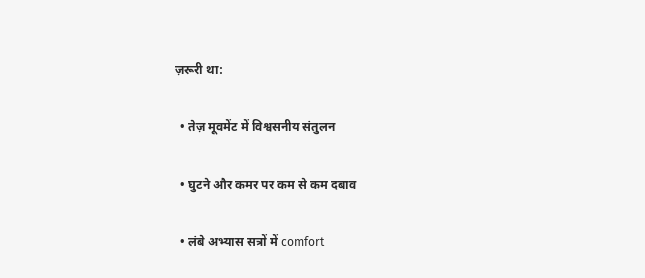ज़रूरी था:

  • तेज़ मूवमेंट में विश्वसनीय संतुलन

  • घुटने और कमर पर कम से कम दबाव

  • लंबे अभ्यास सत्रों में comfort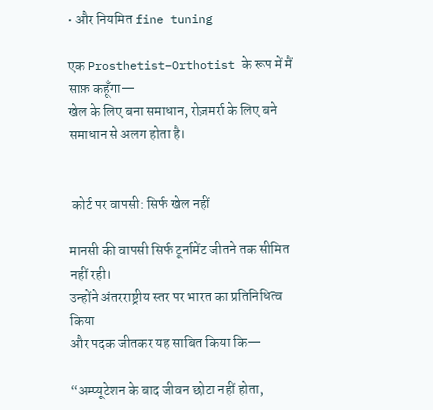• और नियमित fine tuning

एक Prosthetist–Orthotist के रूप में मैं साफ़ कहूँगा—
खेल के लिए बना समाधान, रोज़मर्रा के लिए बने समाधान से अलग होता है।


 कोर्ट पर वापसी: सिर्फ खेल नहीं

मानसी की वापसी सिर्फ टूर्नामेंट जीतने तक सीमित नहीं रही।
उन्होंने अंतरराष्ट्रीय स्तर पर भारत का प्रतिनिधित्व किया
और पदक जीतकर यह साबित किया कि—

“अम्प्यूटेशन के बाद जीवन छोटा नहीं होता,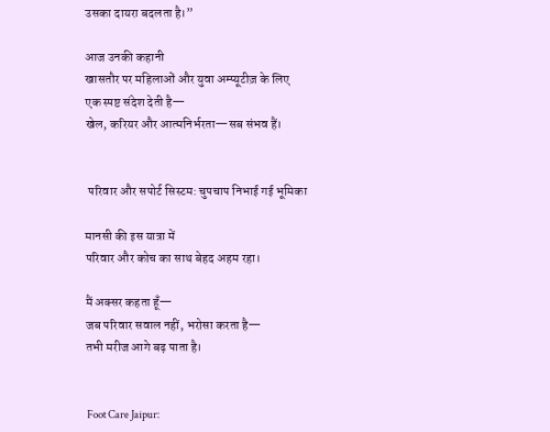उसका दायरा बदलता है।”

आज उनकी कहानी
खासतौर पर महिलाओं और युवा अम्प्यूटीज़ के लिए
एक स्पष्ट संदेश देती है—
खेल, करियर और आत्मनिर्भरता—सब संभव हैं।


 परिवार और सपोर्ट सिस्टम: चुपचाप निभाई गई भूमिका

मानसी की इस यात्रा में
परिवार और कोच का साथ बेहद अहम रहा।

मैं अक्सर कहता हूँ—
जब परिवार सवाल नहीं, भरोसा करता है—
तभी मरीज आगे बढ़ पाता है।


 Foot Care Jaipur: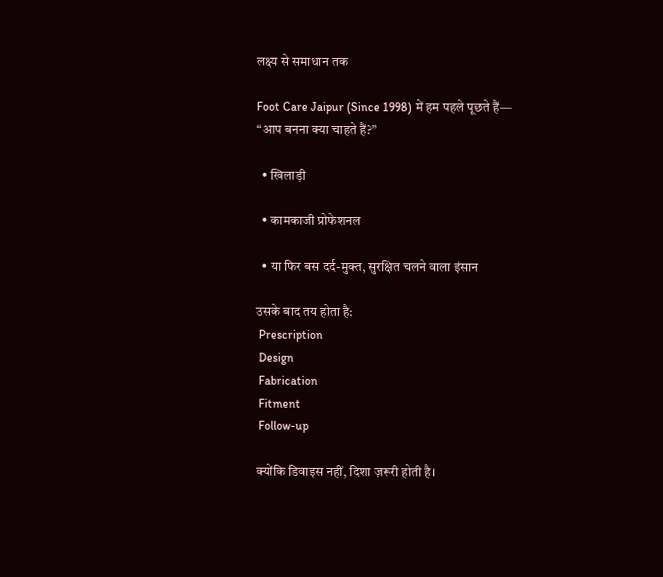लक्ष्य से समाधान तक

Foot Care Jaipur (Since 1998) में हम पहले पूछते हैं—
“आप बनना क्या चाहते हैं?”

  • खिलाड़ी

  • कामकाजी प्रोफेशनल

  • या फिर बस दर्द-मुक्त, सुरक्षित चलने वाला इंसान

उसके बाद तय होता है:
 Prescription
 Design
 Fabrication
 Fitment
 Follow-up

क्योंकि डिवाइस नहीं, दिशा ज़रूरी होती है।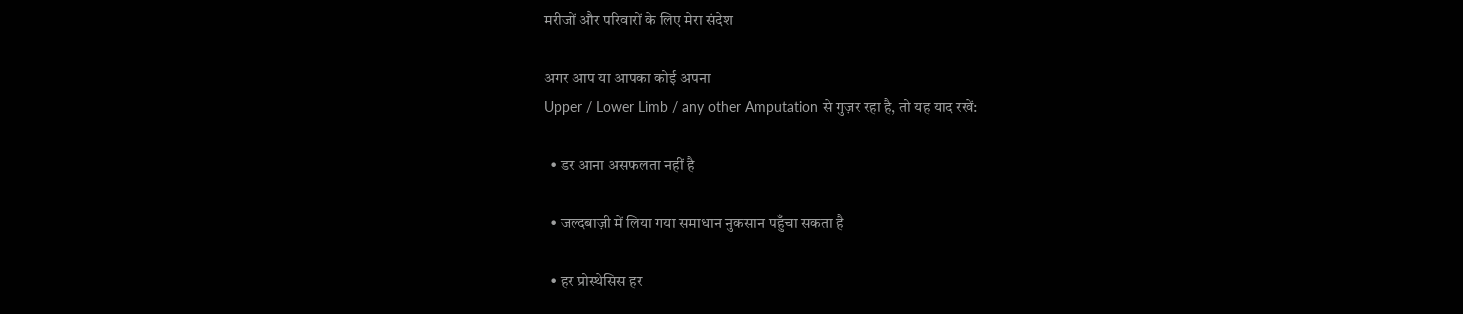मरीजों और परिवारों के लिए मेरा संदेश

अगर आप या आपका कोई अपना
Upper / Lower Limb / any other Amputation से गुज़र रहा है, तो यह याद रखें:

  • डर आना असफलता नहीं है

  • जल्दबाज़ी में लिया गया समाधान नुकसान पहुँचा सकता है

  • हर प्रोस्थेसिस हर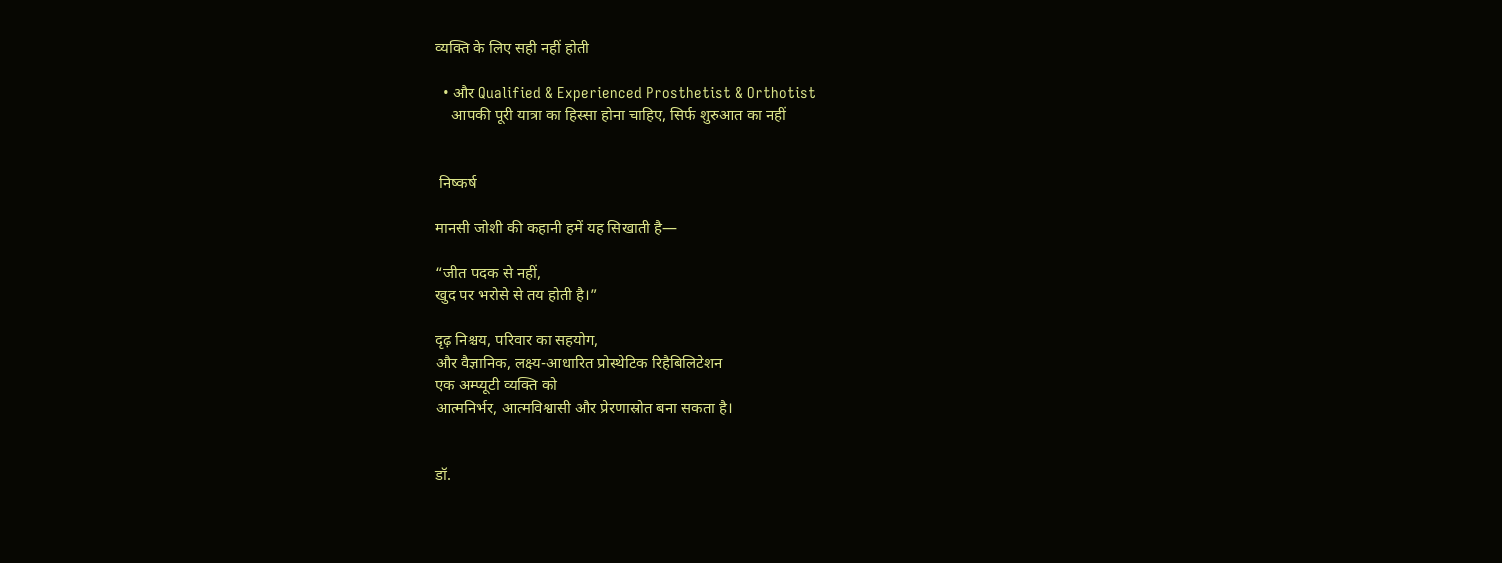व्यक्ति के लिए सही नहीं होती

  • और Qualified & Experienced Prosthetist & Orthotist
    आपकी पूरी यात्रा का हिस्सा होना चाहिए, सिर्फ शुरुआत का नहीं


 निष्कर्ष

मानसी जोशी की कहानी हमें यह सिखाती है—

“जीत पदक से नहीं,
खुद पर भरोसे से तय होती है।”

दृढ़ निश्चय, परिवार का सहयोग,
और वैज्ञानिक, लक्ष्य-आधारित प्रोस्थेटिक रिहैबिलिटेशन
एक अम्प्यूटी व्यक्ति को
आत्मनिर्भर, आत्मविश्वासी और प्रेरणास्रोत बना सकता है।


डॉ.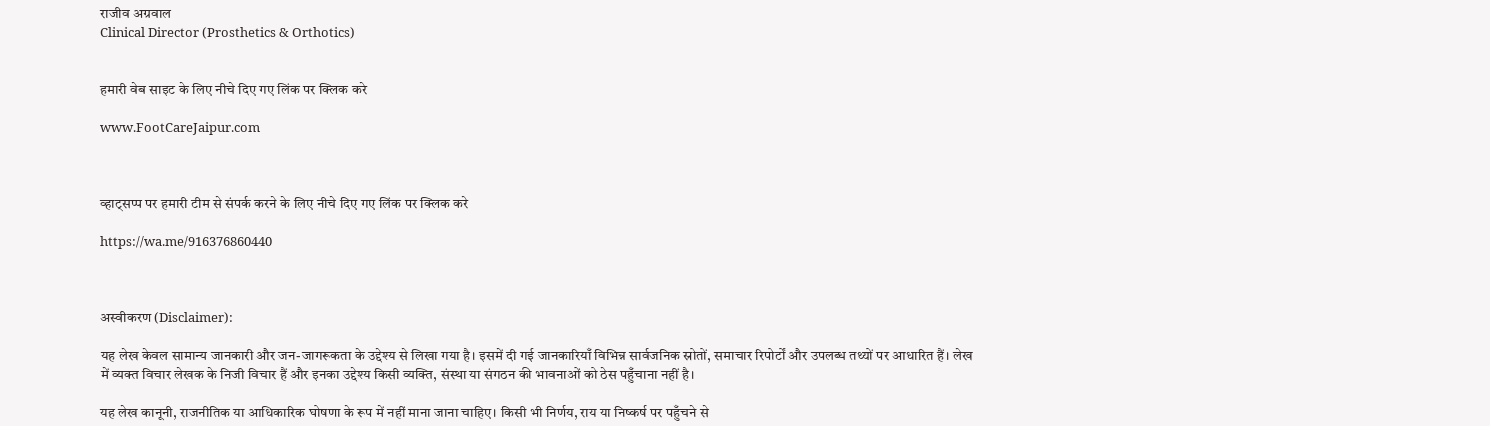राजीव अग्रवाल
Clinical Director (Prosthetics & Orthotics)


हमारी वेब साइट के लिए नीचे दिए गए लिंक पर क्लिक करे

www.FootCareJaipur.com



व्हाट्सप्प पर हमारी टीम से संपर्क करने के लिए नीचे दिए गए लिंक पर क्लिक करे

https://wa.me/916376860440



अस्वीकरण (Disclaimer):

यह लेख केवल सामान्य जानकारी और जन-जागरूकता के उद्देश्य से लिखा गया है। इसमें दी गई जानकारियाँ विभिन्न सार्वजनिक स्रोतों, समाचार रिपोर्टों और उपलब्ध तथ्यों पर आधारित हैं। लेख में व्यक्त विचार लेखक के निजी विचार हैं और इनका उद्देश्य किसी व्यक्ति, संस्था या संगठन की भावनाओं को ठेस पहुँचाना नहीं है।

यह लेख कानूनी, राजनीतिक या आधिकारिक घोषणा के रूप में नहीं माना जाना चाहिए। किसी भी निर्णय, राय या निष्कर्ष पर पहुँचने से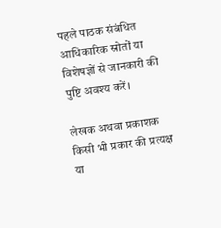पहले पाठक संबंधित आधिकारिक स्रोतों या विशेषज्ञों से जानकारी की पुष्टि अवश्य करें।

लेखक अथवा प्रकाशक किसी भी प्रकार की प्रत्यक्ष या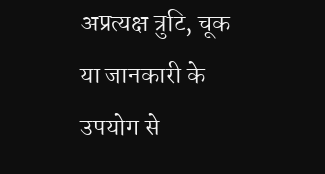अप्रत्यक्ष त्रुटि, चूक या जानकारी के उपयोग से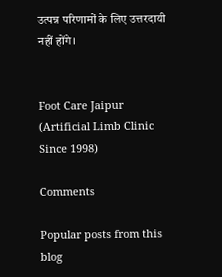उत्पन्न परिणामों के लिए उत्तरदायी नहीं होंगे।


Foot Care Jaipur (Artificial Limb Clinic Since 1998)

Comments

Popular posts from this blog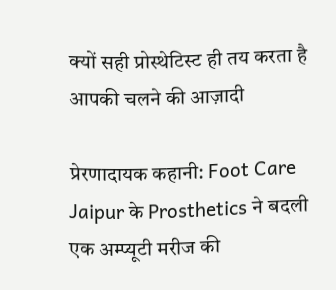क्यों सही प्रोस्थेटिस्ट ही तय करता है आपकी चलने की आज़ादी

प्रेरणादायक कहानी: Foot Care Jaipur के Prosthetics ने बदली एक अम्प्यूटी मरीज की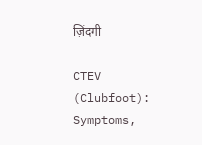ज़िंदगी

CTEV (Clubfoot): Symptoms,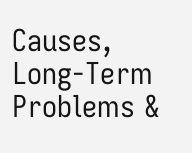Causes, Long-Term Problems &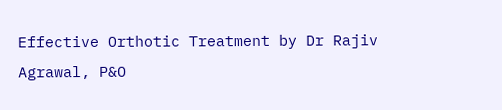Effective Orthotic Treatment by Dr Rajiv Agrawal, P&O